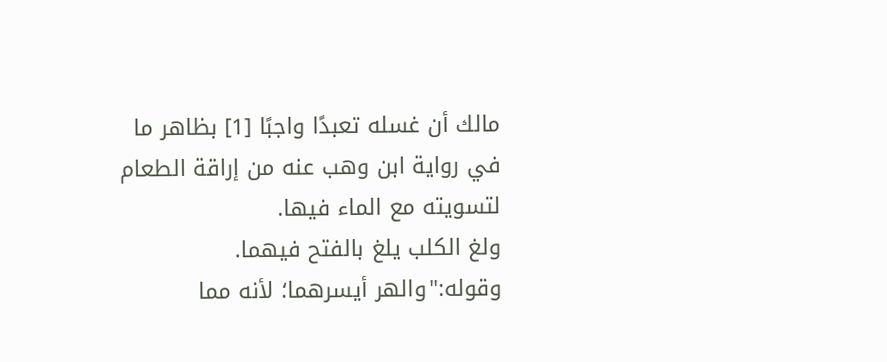مالك أن غسله تعبدًا واجبًا [1] بظاهر ما في رواية ابن وهب عنه من إراقة الطعام لتسويته مع الماء فيها.
ولغ الكلب يلغ بالفتح فيهما.
وقوله:"والهر أيسرهما؛ لأنه مما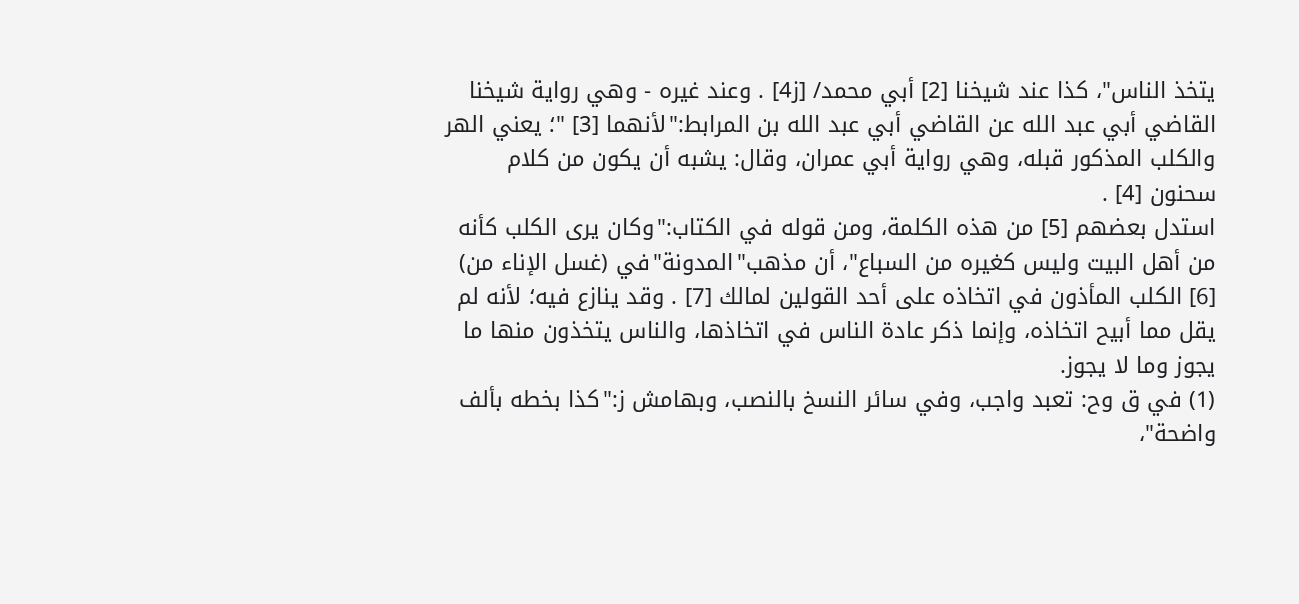يتخذ الناس"، كذا عند شيخنا [2] أبي محمد/ [ز4] . وعند غيره - وهي رواية شيخنا القاضي أبي عبد الله عن القاضي أبي عبد الله بن المرابط:"لأنهما [3] "؛ يعني الهر والكلب المذكور قبله، وهي رواية أبي عمران، وقال: يشبه أن يكون من كلام سحنون [4] .
استدل بعضهم [5] من هذه الكلمة، ومن قوله في الكتاب:"وكان يرى الكلب كأنه من أهل البيت وليس كغيره من السباع"، أن مذهب"المدونة"في (غسل الإناء من) [6] الكلب المأذون في اتخاذه على أحد القولين لمالك [7] . وقد ينازع فيه؛ لأنه لم يقل مما أبيح اتخاذه، وإنما ذكر عادة الناس في اتخاذها، والناس يتخذون منها ما يجوز وما لا يجوز.
(1) في ق وح: تعبد واجب، وفي سائر النسخ بالنصب، وبهامش ز:"كذا بخطه بألف واضحة"،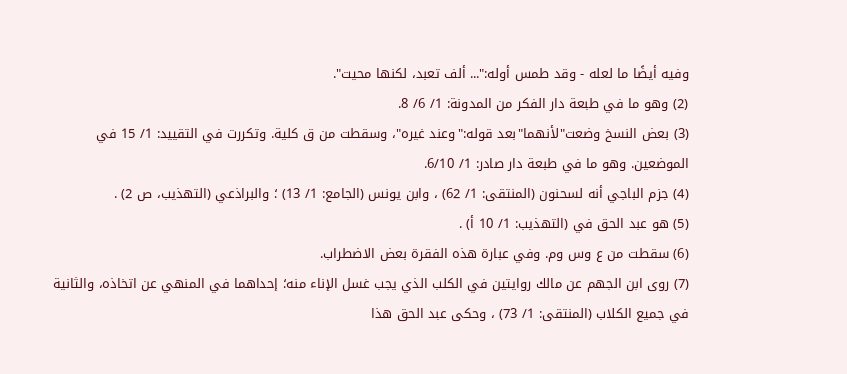وفيه أيضًا ما لعله - وقد طمس أوله:"... ألف تعبد، لكنها محيت".
(2) وهو ما في طبعة دار الفكر من المدونة: 1/ 6/ 8.
(3) بعض النسخ وضعت"لأنهما"بعد قوله:"وعند غيره"، وسقطت من ق كلية. وتكررت في التقييد: 1/ 15 في الموضعين. وهو ما في طبعة دار صادر: 1/ 6/10.
(4) جزم الباجي أنه لسحنون (المنتقى: 1/ 62) ، وابن يونس (الجامع: 1/ 13) ؛ والبراذعي (التهذيب، ص 2) .
(5) هو عبد الحق في (التهذيب: 1/ 10 أ) .
(6) سقطت من ع وس وم. وفي عبارة هذه الفقرة بعض الاضطراب.
(7) روى ابن الجهم عن مالك روايتين في الكلب الذي يجب غسل الإناء منه؛ إحداهما في المنهي عن اتخاذه، والثانية في جميع الكلاب (المنتقى: 1/ 73) ، وحكى عبد الحق هذا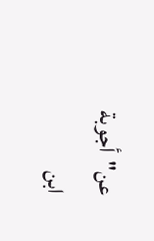عن"أجوبة ابن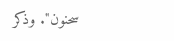سحنون". وذكر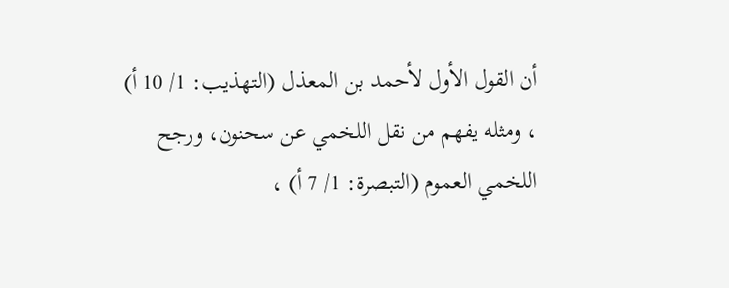أن القول الأول لأحمد بن المعذل (التهذيب: 1/ 10 أ) ، ومثله يفهم من نقل اللخمي عن سحنون، ورجح اللخمي العموم (التبصرة: 1/ 7 أ) ،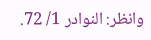وانظر: النوادر 1/ 72.